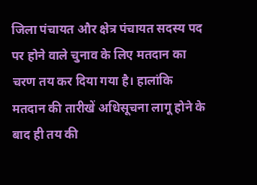जिला पंचायत और क्षेत्र पंचायत सदस्य पद पर होने वाले चुनाव के लिए मतदान का चरण तय कर दिया गया है। हालांकि मतदान की तारीखें अधिसूचना लागू होने के बाद ही तय की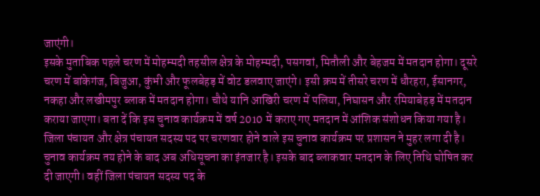जाएंगी।
इसके मुताबिक पहले चरण में मोहम्मदी तहसील क्षेत्र के मोहम्मदी, पसगवां, मितौली और बेहजम में मतदान होगा। दूसरे चरण में बांकेगंज, बिजुआ, कुंभी और फूलबेहड़ में वोट डलवाए जाएंगे। इसी क्रम में तीसरे चरण में धौरहरा, ईसानगर, नकहा और लखीमपुर ब्लाक में मतदान होगा। चौथे यानि आखिरी चरण में पलिया, निघासन और रमियाबेहड़ में मतदान कराया जाएगा। बता दें कि इस चुनाव कार्यक्रम में वर्ष 2010 में कराए गए मतदान में आंशिक संशोधन किया गया है। जिला पंचायत और क्षेत्र पंचायत सदस्य पद पर चरणवार होने वाले इस चुनाव कार्यक्रम पर प्रशासन ने मुहर लगा दी है। चुनाव कार्यक्रम तय होने के बाद अब अधिसूचना का इंतजार है। इसके बाद ब्लाकवार मतदान के लिए तिथि घोषित कर दी जाएगी। वहीं जिला पंचायत सदस्य पद के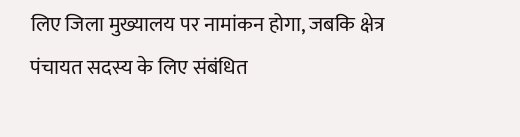लिए जिला मुख्यालय पर नामांकन होगा, जबकि क्षेत्र पंचायत सदस्य के लिए संबंधित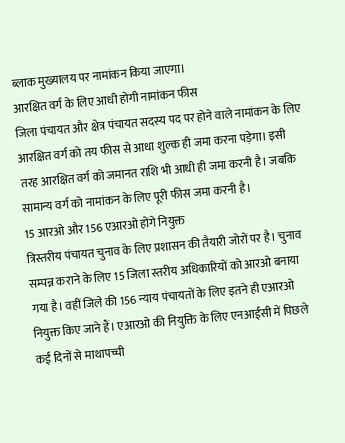ब्लाक मुख्यालय पर नामांकन किया जाएगा।
आरक्षित वर्ग के लिए आधी होगी नामांकन फीस
जिला पंचायत और क्षेत्र पंचायत सदस्य पद पर होने वाले नामांकन के लिए आरक्षित वर्ग को तय फीस से आधा शुल्क ही जमा करना पड़ेगा। इसी तरह आरक्षित वर्ग को जमानत राशि भी आधी ही जमा करनी है। जबकि सामान्य वर्ग को नामांकन के लिए पूरी फीस जमा करनी है।
15 आरओ और 156 एआरओ होंगे नियुक्त
त्रिस्तरीय पंचायत चुनाव के लिए प्रशासन की तैयारी जोरों पर है। चुनाव सम्पन्न कराने के लिए 15 जिला स्तरीय अधिकारियों को आरओ बनाया गया है। वहीं जिले की 156 न्याय पंचायतों के लिए इतने ही एआरओ नियुक्त किए जाने हैं। एआरओ की नियुक्ति के लिए एनआईसी में पिछले कई दिनों से माथापच्ची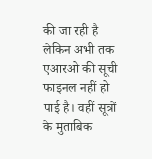की जा रही है लेकिन अभी तक एआरओ की सूची फाइनल नहीं हो पाई है। वहीं सूत्रों के मुताबिक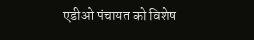एडीओ पंचायत को विशेष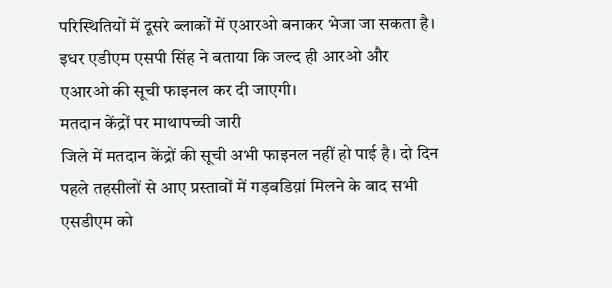परिस्थितियों में दूसरे ब्लाकों में एआरओ बनाकर भेजा जा सकता है। इधर एडीएम एसपी सिंह ने बताया कि जल्द ही आरओ और एआरओ की सूची फाइनल कर दी जाएगी।
मतदान केंद्रों पर माथापच्ची जारी
जिले में मतदान केंद्रों की सूची अभी फाइनल नहीं हो पाई है। दो दिन पहले तहसीलों से आए प्रस्तावों में गड़बडिय़ां मिलने के बाद सभी एसडीएम को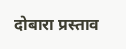दोबारा प्रस्ताव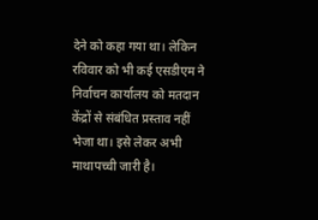देने को कहा गया था। लेकिन रविवार को भी कई एसडीएम ने निर्वाचन कार्यालय को मतदान केंद्रों से संबंधित प्रस्ताव नहीं भेजा था। इसे लेकर अभी माथापच्ची जारी है।